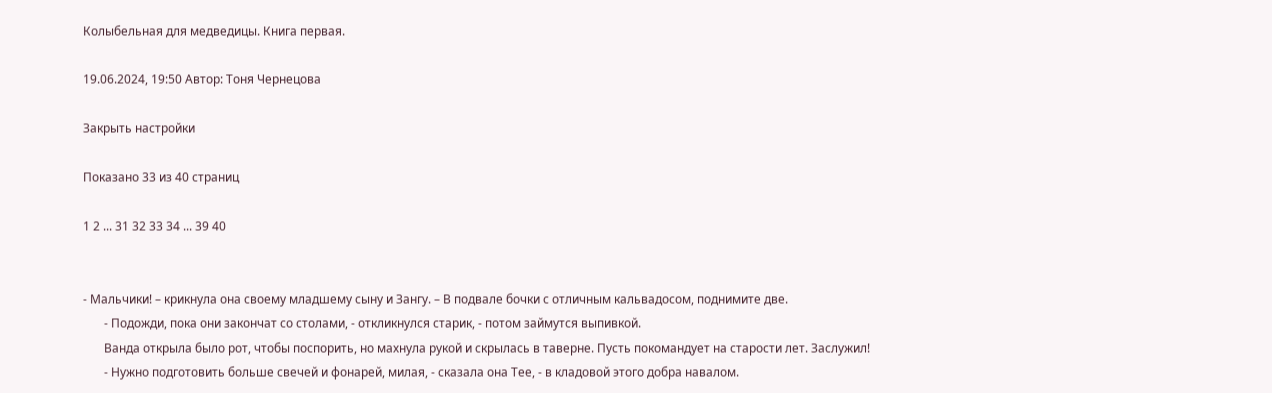Колыбельная для медведицы. Книга первая.

19.06.2024, 19:50 Автор: Тоня Чернецова

Закрыть настройки

Показано 33 из 40 страниц

1 2 ... 31 32 33 34 ... 39 40


- Мальчики! – крикнула она своему младшему сыну и Зангу. – В подвале бочки с отличным кальвадосом, поднимите две.
       - Подожди, пока они закончат со столами, - откликнулся старик, - потом займутся выпивкой.
       Ванда открыла было рот, чтобы поспорить, но махнула рукой и скрылась в таверне. Пусть покомандует на старости лет. Заслужил!
       - Нужно подготовить больше свечей и фонарей, милая, - сказала она Тее, - в кладовой этого добра навалом.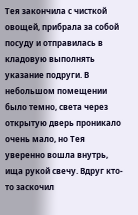Тея закончила с чисткой овощей, прибрала за собой посуду и отправилась в кладовую выполнять указание подруги. В небольшом помещении было темно, света через открытую дверь проникало очень мало, но Тея уверенно вошла внутрь, ища рукой свечу. Вдруг кто-то заскочил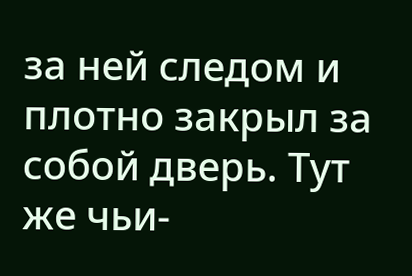за ней следом и плотно закрыл за собой дверь. Тут же чьи-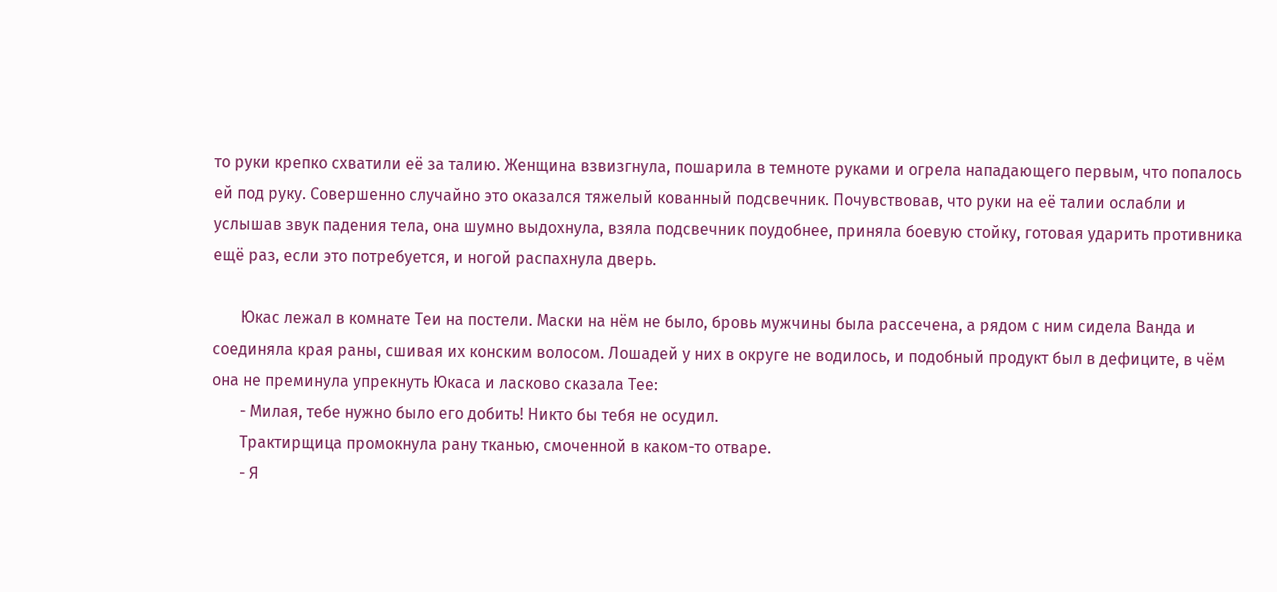то руки крепко схватили её за талию. Женщина взвизгнула, пошарила в темноте руками и огрела нападающего первым, что попалось ей под руку. Совершенно случайно это оказался тяжелый кованный подсвечник. Почувствовав, что руки на её талии ослабли и услышав звук падения тела, она шумно выдохнула, взяла подсвечник поудобнее, приняла боевую стойку, готовая ударить противника ещё раз, если это потребуется, и ногой распахнула дверь.

       Юкас лежал в комнате Теи на постели. Маски на нём не было, бровь мужчины была рассечена, а рядом с ним сидела Ванда и соединяла края раны, сшивая их конским волосом. Лошадей у них в округе не водилось, и подобный продукт был в дефиците, в чём она не преминула упрекнуть Юкаса и ласково сказала Тее:
       - Милая, тебе нужно было его добить! Никто бы тебя не осудил.
       Трактирщица промокнула рану тканью, смоченной в каком-то отваре.
       - Я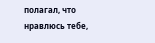полагал, что нравлюсь тебе,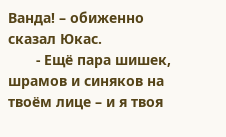Ванда! – обиженно сказал Юкас.
       - Ещё пара шишек, шрамов и синяков на твоём лице – и я твоя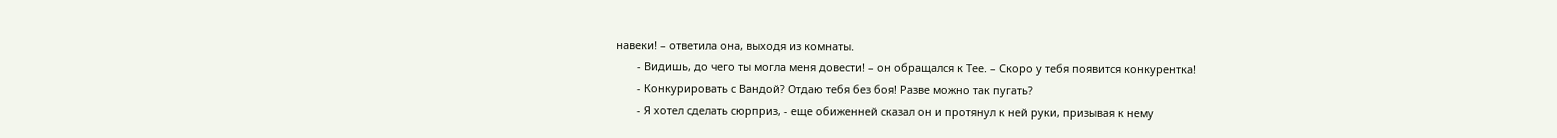навеки! – ответила она, выходя из комнаты.
       - Видишь, до чего ты могла меня довести! – он обращался к Тее. – Скоро у тебя появится конкурентка!
       - Конкурировать с Вандой? Отдаю тебя без боя! Разве можно так пугать?
       - Я хотел сделать сюрприз, - еще обиженней сказал он и протянул к ней руки, призывая к нему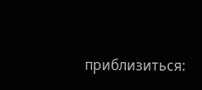приблизиться: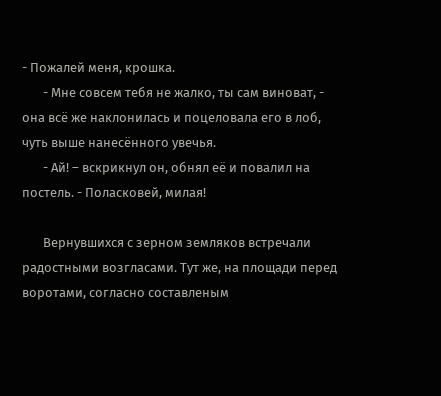- Пожалей меня, крошка.
       - Мне совсем тебя не жалко, ты сам виноват, - она всё же наклонилась и поцеловала его в лоб, чуть выше нанесённого увечья.
       - Ай! – вскрикнул он, обнял её и повалил на постель. - Поласковей, милая!

       Вернувшихся с зерном земляков встречали радостными возгласами. Тут же, на площади перед воротами, согласно составленым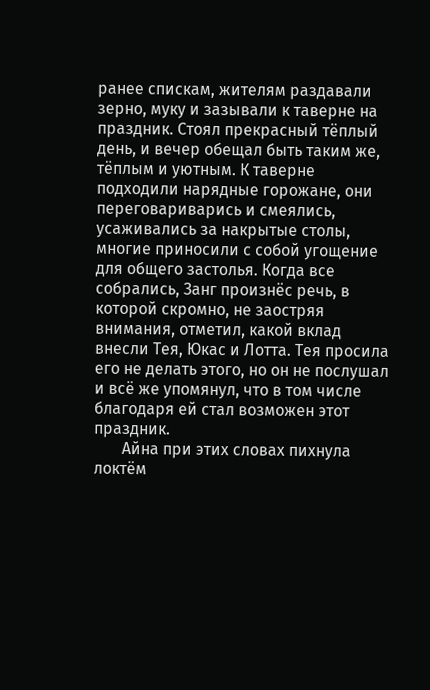ранее спискам, жителям раздавали зерно, муку и зазывали к таверне на праздник. Стоял прекрасный тёплый день, и вечер обещал быть таким же, тёплым и уютным. К таверне подходили нарядные горожане, они переговариварись и смеялись, усаживались за накрытые столы, многие приносили с собой угощение для общего застолья. Когда все собрались, Занг произнёс речь, в которой скромно, не заостряя внимания, отметил, какой вклад внесли Тея, Юкас и Лотта. Тея просила его не делать этого, но он не послушал и всё же упомянул, что в том числе благодаря ей стал возможен этот праздник.
       Айна при этих словах пихнула локтём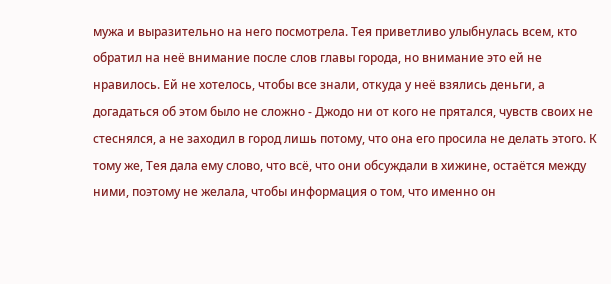мужа и выразительно на него посмотрела. Тея приветливо улыбнулась всем, кто обратил на неё внимание после слов главы города, но внимание это ей не нравилось. Ей не хотелось, чтобы все знали, откуда у неё взялись деньги, а догадаться об этом было не сложно - Джодо ни от кого не прятался, чувств своих не стеснялся, а не заходил в город лишь потому, что она его просила не делать этого. К тому же, Тея дала ему слово, что всё, что они обсуждали в хижине, остаётся между ними, поэтому не желала, чтобы информация о том, что именно он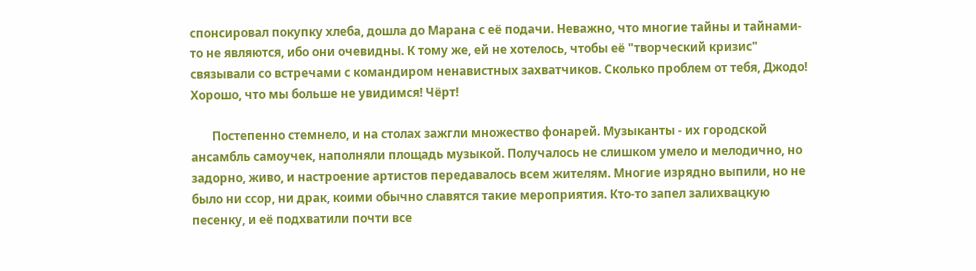спонсировал покупку хлеба, дошла до Марана с её подачи. Неважно, что многие тайны и тайнами-то не являются, ибо они очевидны. К тому же, ей не хотелось, чтобы её "творческий кризис" связывали со встречами с командиром ненавистных захватчиков. Сколько проблем от тебя, Джодо! Хорошо, что мы больше не увидимся! Чёрт!

       Постепенно стемнело, и на столах зажгли множество фонарей. Музыканты - их городской ансамбль самоучек, наполняли площадь музыкой. Получалось не слишком умело и мелодично, но задорно, живо, и настроение артистов передавалось всем жителям. Многие изрядно выпили, но не было ни ссор, ни драк, коими обычно славятся такие мероприятия. Кто-то запел залихвацкую песенку, и её подхватили почти все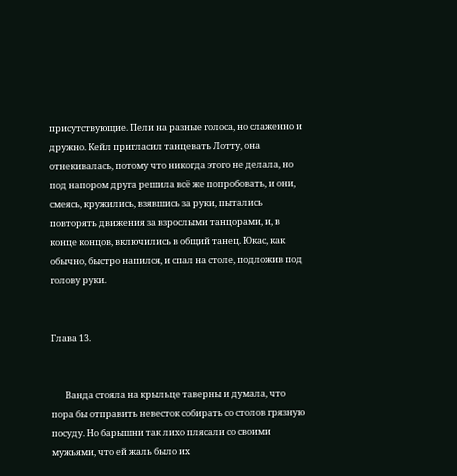присутствующие. Пели на разные голоса, но слаженно и дружно. Кейл пригласил танцевать Лотту, она отнекивалась, потому что никогда этого не делала, но под напором друга решила всё же попробовать, и они, смеясь, кружились, взявшись за руки, пытались повторять движения за взрослыми танцорами, и, в конце концов, включились в общий танец. Юкас, как обычно, быстро напился, и спал на столе, подложив под голову руки.


Глава 13.


       Ванда стояла на крыльце таверны и думала, что пора бы отправить невесток собирать со столов грязную посуду. Но барышни так лихо плясали со своими мужьями, что ей жаль было их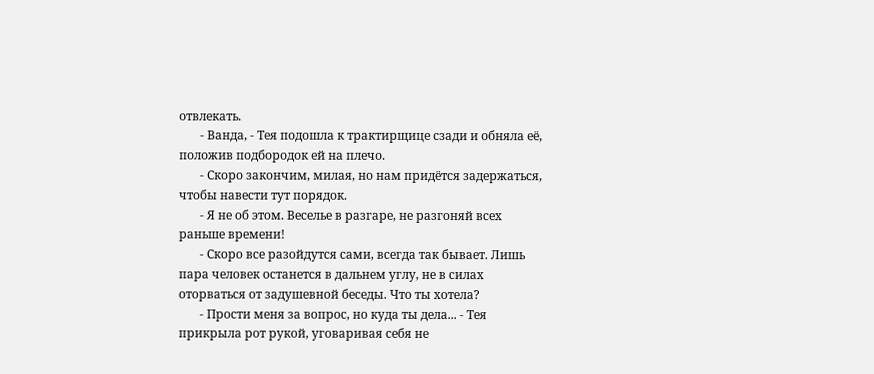отвлекать.
       - Ванда, - Тея подошла к трактирщице сзади и обняла её, положив подбородок ей на плечо.
       - Скоро закончим, милая, но нам придётся задержаться, чтобы навести тут порядок.
       - Я не об этом. Веселье в разгаре, не разгоняй всех раньше времени!
       - Скоро все разойдутся сами, всегда так бывает. Лишь пара человек останется в дальнем углу, не в силах оторваться от задушевной беседы. Что ты хотела?
       - Прости меня за вопрос, но куда ты дела... - Тея прикрыла рот рукой, уговаривая себя не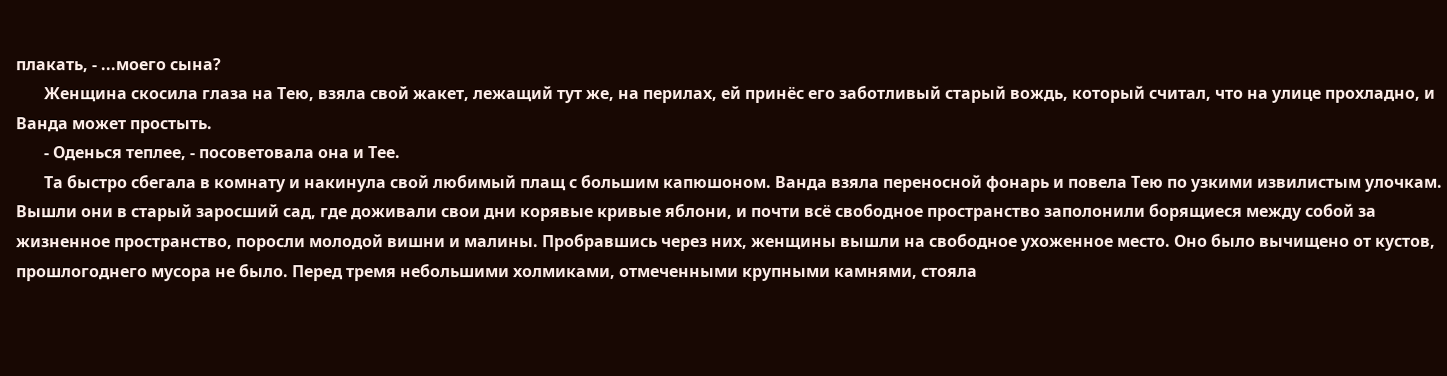плакать, - ...моего сына?
       Женщина скосила глаза на Тею, взяла свой жакет, лежащий тут же, на перилах, ей принёс его заботливый старый вождь, который считал, что на улице прохладно, и Ванда может простыть.
       - Оденься теплее, - посоветовала она и Тее.
       Та быстро сбегала в комнату и накинула свой любимый плащ с большим капюшоном. Ванда взяла переносной фонарь и повела Тею по узкими извилистым улочкам. Вышли они в старый заросший сад, где доживали свои дни корявые кривые яблони, и почти всё свободное пространство заполонили борящиеся между собой за жизненное пространство, поросли молодой вишни и малины. Пробравшись через них, женщины вышли на свободное ухоженное место. Оно было вычищено от кустов, прошлогоднего мусора не было. Перед тремя небольшими холмиками, отмеченными крупными камнями, стояла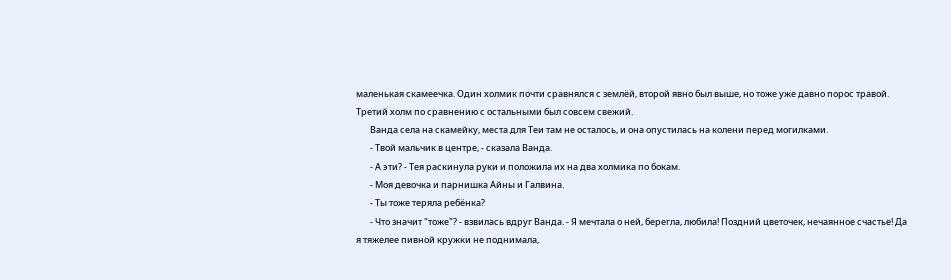маленькая скамеечка. Один холмик почти сравнялся с землёй, второй явно был выше, но тоже уже давно порос травой. Третий холм по сравнению с остальными был совсем свежий.
       Ванда села на скамейку, места для Теи там не осталось, и она опустилась на колени перед могилками.
       - Твой мальчик в центре, - сказала Ванда.
       - А эти? - Тея раскинула руки и положила их на два холмика по бокам.
       - Моя девочка и парнишка Айны и Галвина.
       - Ты тоже теряла ребёнка?
       - Что значит "тоже"? - взвилась вдруг Ванда. - Я мечтала о ней, берегла, любила! Поздний цветочек, нечаянное счастье! Да я тяжелее пивной кружки не поднимала,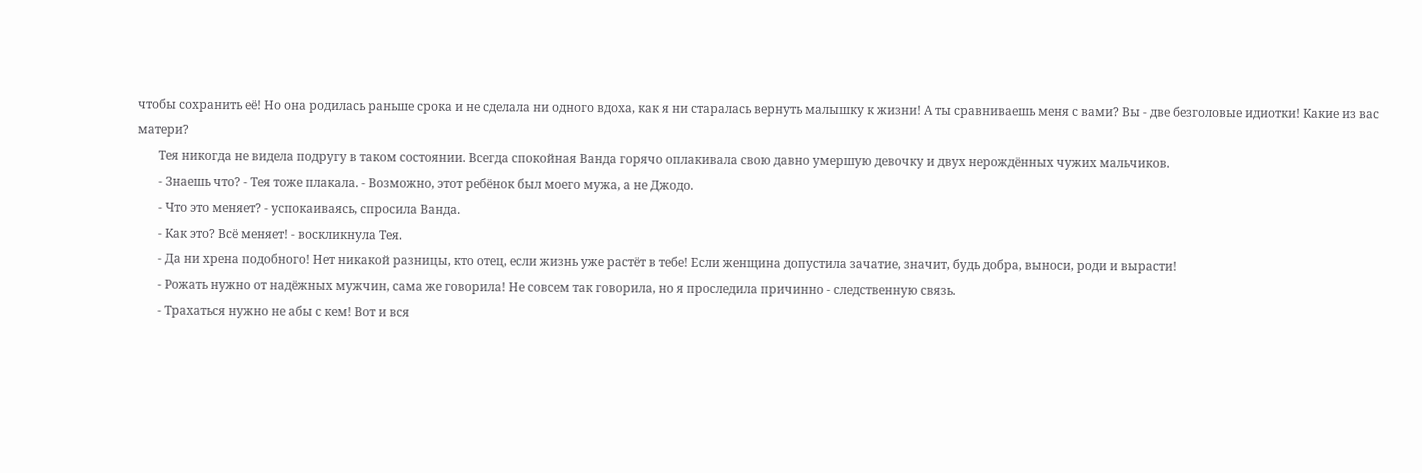чтобы сохранить её! Но она родилась раньше срока и не сделала ни одного вдоха, как я ни старалась вернуть малышку к жизни! А ты сравниваешь меня с вами? Вы - две безголовые идиотки! Какие из вас матери?
       Тея никогда не видела подругу в таком состоянии. Всегда спокойная Ванда горячо оплакивала свою давно умершую девочку и двух нерождённых чужих мальчиков.
       - Знаешь что? - Тея тоже плакала. - Возможно, этот ребёнок был моего мужа, а не Джодо.
       - Что это меняет? - успокаиваясь, спросила Ванда.
       - Как это? Всё меняет! - воскликнула Тея.
       - Да ни хрена подобного! Нет никакой разницы, кто отец, если жизнь уже растёт в тебе! Если женщина допустила зачатие, значит, будь добра, выноси, роди и вырасти!
       - Рожать нужно от надёжных мужчин, сама же говорила! Не совсем так говорила, но я проследила причинно - следственную связь.
       - Трахаться нужно не абы с кем! Вот и вся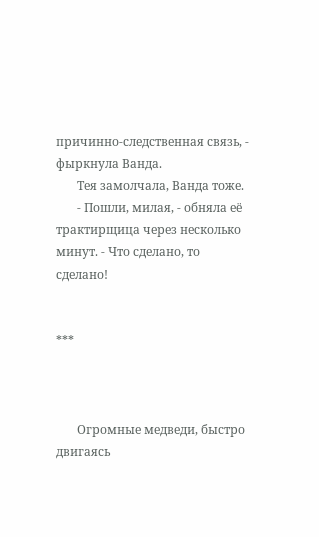причинно-следственная связь, - фыркнула Ванда.
       Тея замолчала, Ванда тоже.
       - Пошли, милая, - обняла её трактирщица через несколько минут. - Что сделано, то сделано!


***



       Огромные медведи, быстро двигаясь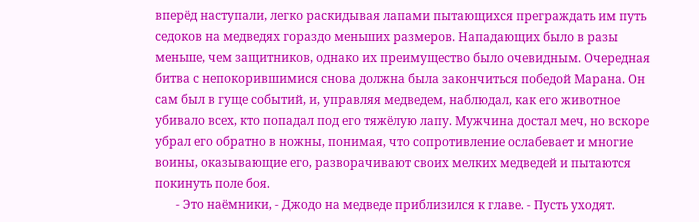вперёд наступали, легко раскидывая лапами пытающихся преграждать им путь седоков на медведях гораздо меньших размеров. Нападающих было в разы меньше, чем защитников, однако их преимущество было очевидным. Очередная битва с непокорившимися снова должна была закончиться победой Марана. Он сам был в гуще событий, и, управляя медведем, наблюдал, как его животное убивало всех, кто попадал под его тяжёлую лапу. Мужчина достал меч, но вскоре убрал его обратно в ножны, понимая, что сопротивление ослабевает и многие воины, оказывающие его, разворачивают своих мелких медведей и пытаются покинуть поле боя.
       - Это наёмники, - Джодо на медведе приблизился к главе. - Пусть уходят.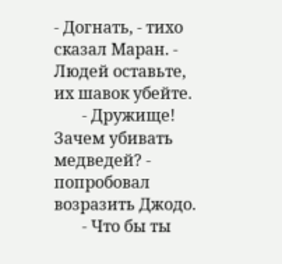- Догнать, - тихо сказал Маран. - Людей оставьте, их шавок убейте.
       - Дружище! Зачем убивать медведей? - попробовал возразить Джодо.
       - Что бы ты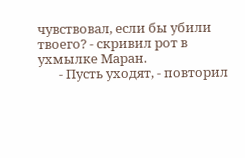чувствовал, если бы убили твоего? - скривил рот в ухмылке Маран.
       - Пусть уходят, - повторил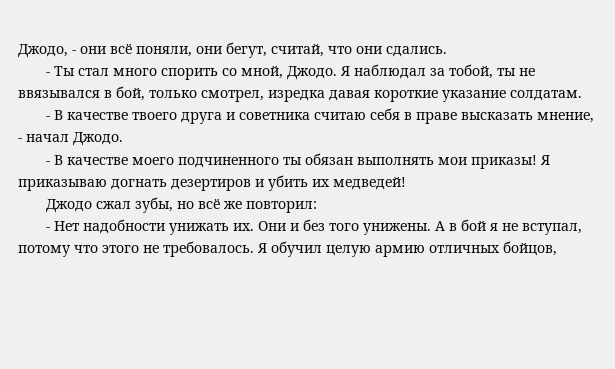Джодо, - они всё поняли, они бегут, считай, что они сдались.
       - Ты стал много спорить со мной, Джодо. Я наблюдал за тобой, ты не ввязывался в бой, только смотрел, изредка давая короткие указание солдатам.
       - В качестве твоего друга и советника считаю себя в праве высказать мнение, - начал Джодо.
       - В качестве моего подчиненного ты обязан выполнять мои приказы! Я приказываю догнать дезертиров и убить их медведей!
       Джодо сжал зубы, но всё же повторил:
       - Нет надобности унижать их. Они и без того унижены. А в бой я не вступал, потому что этого не требовалось. Я обучил целую армию отличных бойцов,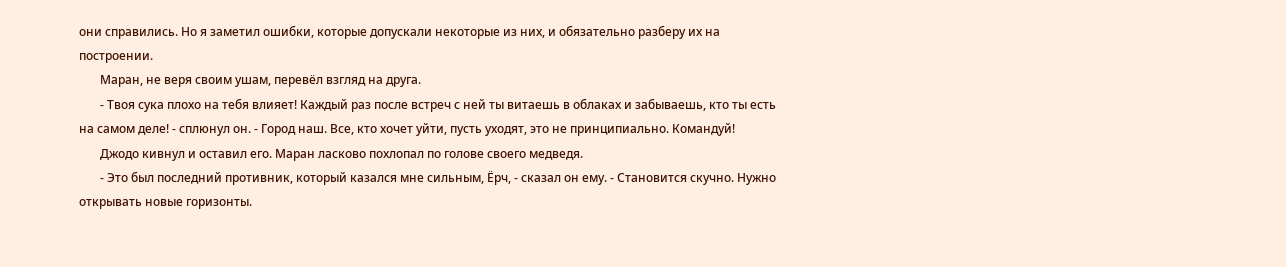они справились. Но я заметил ошибки, которые допускали некоторые из них, и обязательно разберу их на построении.
       Маран, не веря своим ушам, перевёл взгляд на друга.
       - Твоя сука плохо на тебя влияет! Каждый раз после встреч с ней ты витаешь в облаках и забываешь, кто ты есть на самом деле! - сплюнул он. - Город наш. Все, кто хочет уйти, пусть уходят, это не принципиально. Командуй!
       Джодо кивнул и оставил его. Маран ласково похлопал по голове своего медведя.
       - Это был последний противник, который казался мне сильным, Ёрч, - сказал он ему. - Становится скучно. Нужно открывать новые горизонты.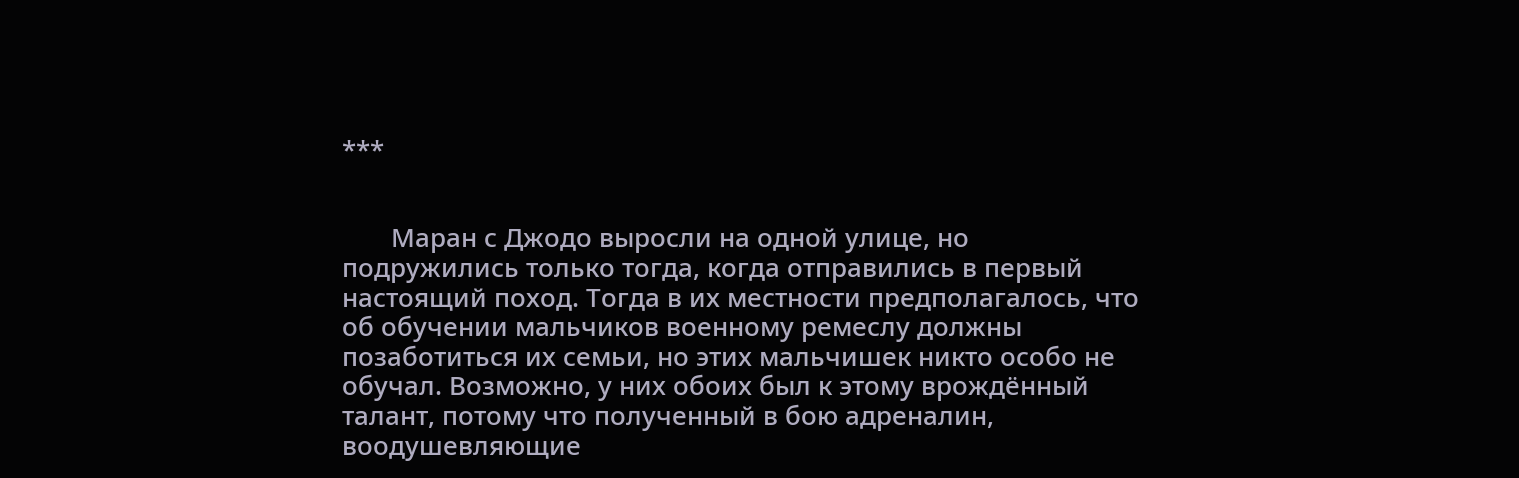***


       Маран с Джодо выросли на одной улице, но подружились только тогда, когда отправились в первый настоящий поход. Тогда в их местности предполагалось, что об обучении мальчиков военному ремеслу должны позаботиться их семьи, но этих мальчишек никто особо не обучал. Возможно, у них обоих был к этому врождённый талант, потому что полученный в бою адреналин, воодушевляющие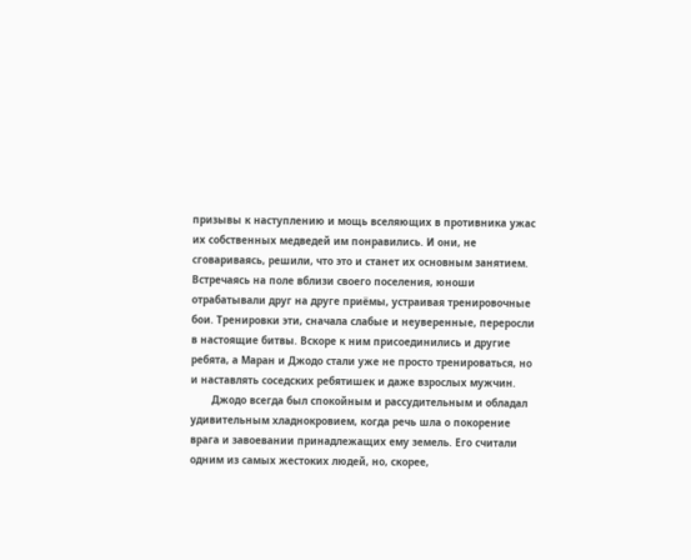призывы к наступлению и мощь вселяющих в противника ужас их собственных медведей им понравились. И они, не сговариваясь, решили, что это и станет их основным занятием. Встречаясь на поле вблизи своего поселения, юноши отрабатывали друг на друге приёмы, устраивая тренировочные бои. Тренировки эти, сначала слабые и неуверенные, переросли в настоящие битвы. Вскоре к ним присоединились и другие ребята, а Маран и Джодо стали уже не просто тренироваться, но и наставлять соседских ребятишек и даже взрослых мужчин.
       Джодо всегда был спокойным и рассудительным и обладал удивительным хладнокровием, когда речь шла о покорение врага и завоевании принадлежащих ему земель. Его считали одним из самых жестоких людей, но, скорее,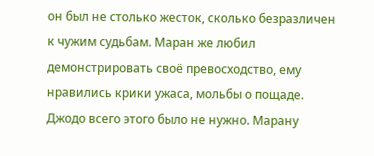он был не столько жесток, сколько безразличен к чужим судьбам. Маран же любил демонстрировать своё превосходство, ему нравились крики ужаса, мольбы о пощаде. Джодо всего этого было не нужно. Марану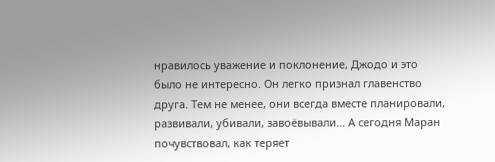нравилось уважение и поклонение, Джодо и это было не интересно. Он легко признал главенство друга. Тем не менее, они всегда вместе планировали, развивали, убивали, завоёвывали... А сегодня Маран почувствовал, как теряет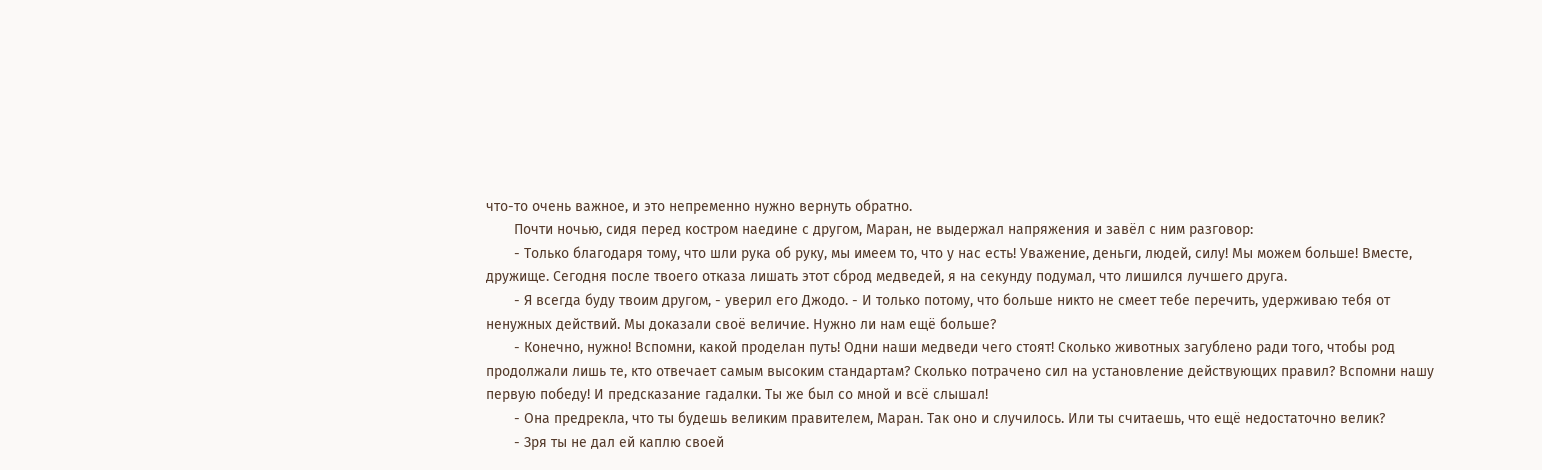что-то очень важное, и это непременно нужно вернуть обратно.
       Почти ночью, сидя перед костром наедине с другом, Маран, не выдержал напряжения и завёл с ним разговор:
       - Только благодаря тому, что шли рука об руку, мы имеем то, что у нас есть! Уважение, деньги, людей, силу! Мы можем больше! Вместе, дружище. Сегодня после твоего отказа лишать этот сброд медведей, я на секунду подумал, что лишился лучшего друга.
       - Я всегда буду твоим другом, - уверил его Джодо. - И только потому, что больше никто не смеет тебе перечить, удерживаю тебя от ненужных действий. Мы доказали своё величие. Нужно ли нам ещё больше?
       - Конечно, нужно! Вспомни, какой проделан путь! Одни наши медведи чего стоят! Сколько животных загублено ради того, чтобы род продолжали лишь те, кто отвечает самым высоким стандартам? Сколько потрачено сил на установление действующих правил? Вспомни нашу первую победу! И предсказание гадалки. Ты же был со мной и всё слышал!
       - Она предрекла, что ты будешь великим правителем, Маран. Так оно и случилось. Или ты считаешь, что ещё недостаточно велик?
       - Зря ты не дал ей каплю своей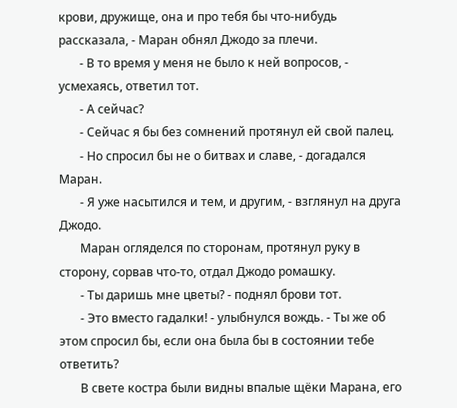крови, дружище, она и про тебя бы что-нибудь рассказала, - Маран обнял Джодо за плечи.
       - В то время у меня не было к ней вопросов, - усмехаясь, ответил тот.
       - А сейчас?
       - Сейчас я бы без сомнений протянул ей свой палец.
       - Но спросил бы не о битвах и славе, - догадался Маран.
       - Я уже насытился и тем, и другим, - взглянул на друга Джодо.
       Маран огляделся по сторонам, протянул руку в сторону, сорвав что-то, отдал Джодо ромашку.
       - Ты даришь мне цветы? - поднял брови тот.
       - Это вместо гадалки! - улыбнулся вождь. - Ты же об этом спросил бы, если она была бы в состоянии тебе ответить?
       В свете костра были видны впалые щёки Марана, его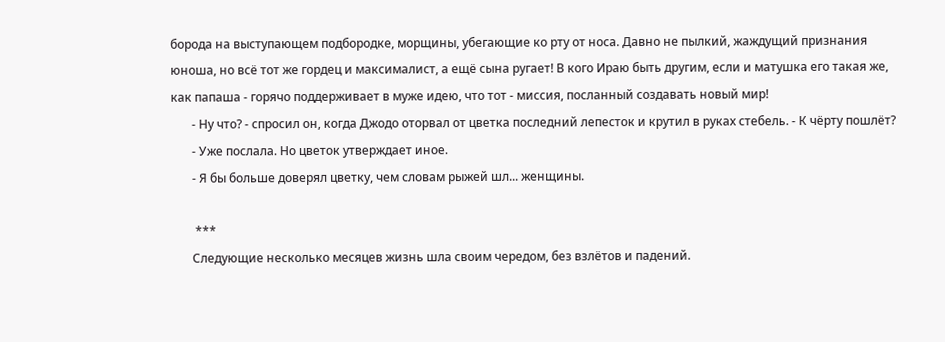борода на выступающем подбородке, морщины, убегающие ко рту от носа. Давно не пылкий, жаждущий признания юноша, но всё тот же гордец и максималист, а ещё сына ругает! В кого Ираю быть другим, если и матушка его такая же, как папаша - горячо поддерживает в муже идею, что тот - миссия, посланный создавать новый мир!
       - Ну что? - спросил он, когда Джодо оторвал от цветка последний лепесток и крутил в руках стебель. - К чёрту пошлёт?
       - Уже послала. Но цветок утверждает иное.
       - Я бы больше доверял цветку, чем словам рыжей шл... женщины.

        ***
       Следующие несколько месяцев жизнь шла своим чередом, без взлётов и падений.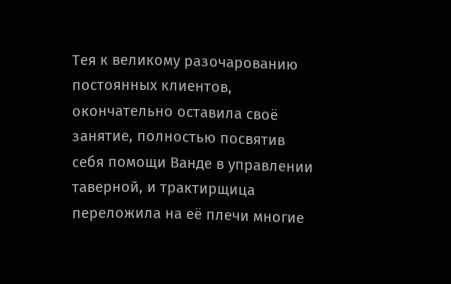Тея к великому разочарованию постоянных клиентов, окончательно оставила своё занятие, полностью посвятив себя помощи Ванде в управлении таверной, и трактирщица переложила на её плечи многие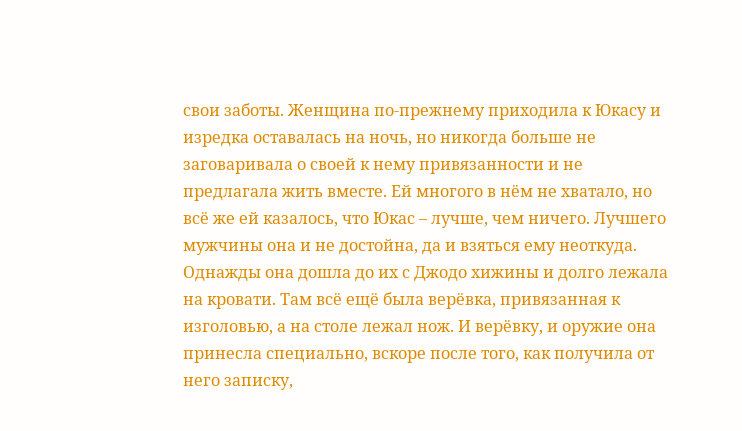свои заботы. Женщина по-прежнему приходила к Юкасу и изредка оставалась на ночь, но никогда больше не заговаривала о своей к нему привязанности и не предлагала жить вместе. Ей многого в нём не хватало, но всё же ей казалось, что Юкас – лучше, чем ничего. Лучшего мужчины она и не достойна, да и взяться ему неоткуда. Однажды она дошла до их с Джодо хижины и долго лежала на кровати. Там всё ещё была верёвка, привязанная к изголовью, а на столе лежал нож. И верёвку, и оружие она принесла специально, вскоре после того, как получила от него записку,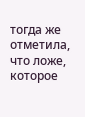тогда же отметила, что ложе, которое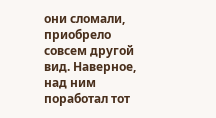они сломали, приобрело совсем другой вид. Наверное, над ним поработал тот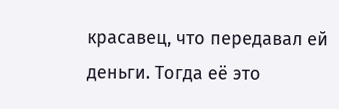красавец, что передавал ей деньги. Тогда её это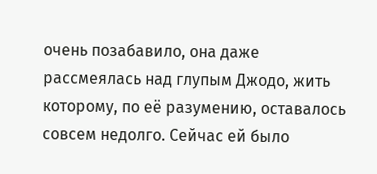очень позабавило, она даже рассмеялась над глупым Джодо, жить которому, по её разумению, оставалось совсем недолго. Сейчас ей было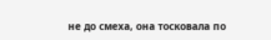не до смеха, она тосковала по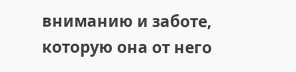вниманию и заботе, которую она от него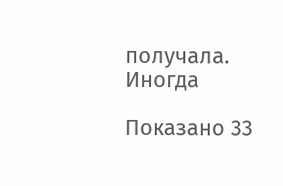получала. Иногда

Показано 33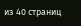из 40 страниц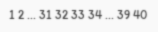1 2 ... 31 32 33 34 ... 39 40